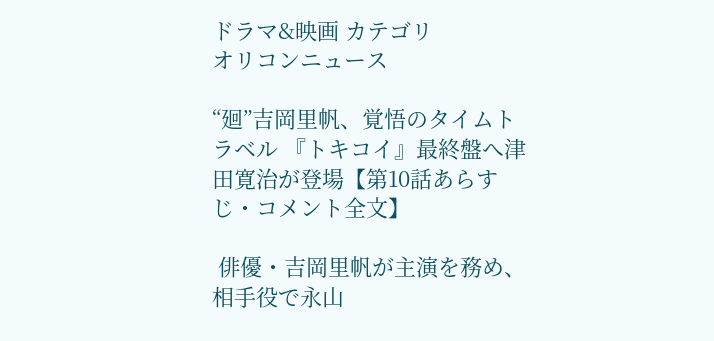ドラマ&映画 カテゴリ
オリコンニュース

“廻”吉岡里帆、覚悟のタイムトラベル 『トキコイ』最終盤へ津田寛治が登場【第10話あらすじ・コメント全文】

 俳優・吉岡里帆が主演を務め、相手役で永山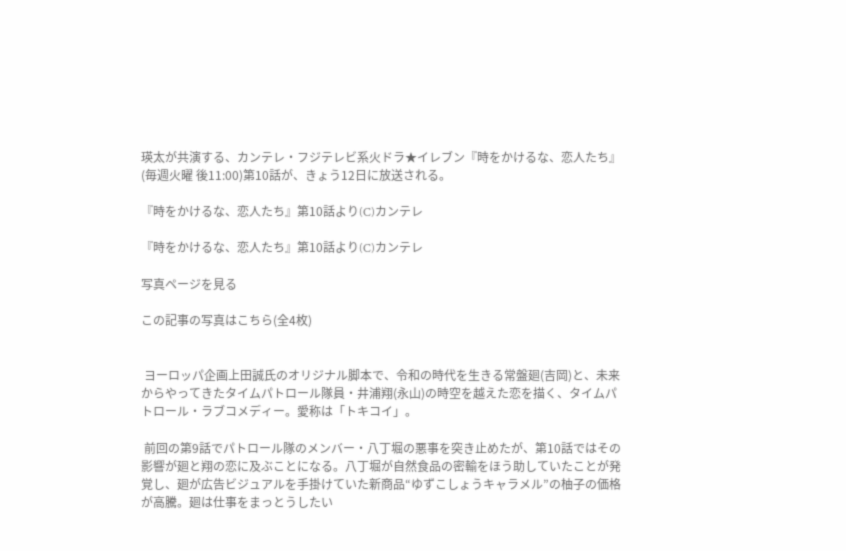瑛太が共演する、カンテレ・フジテレビ系火ドラ★イレブン『時をかけるな、恋人たち』(毎週火曜 後11:00)第10話が、きょう12日に放送される。

『時をかけるな、恋人たち』第10話より(C)カンテレ

『時をかけるな、恋人たち』第10話より(C)カンテレ

写真ページを見る

この記事の写真はこちら(全4枚)


 ヨーロッパ企画上田誠氏のオリジナル脚本で、令和の時代を生きる常盤廻(吉岡)と、未来からやってきたタイムパトロール隊員・井浦翔(永山)の時空を越えた恋を描く、タイムパトロール・ラブコメディー。愛称は「トキコイ」。

 前回の第9話でパトロール隊のメンバー・八丁堀の悪事を突き止めたが、第10話ではその影響が廻と翔の恋に及ぶことになる。八丁堀が自然食品の密輸をほう助していたことが発覚し、廻が広告ビジュアルを手掛けていた新商品“ゆずこしょうキャラメル”の柚子の価格が高騰。廻は仕事をまっとうしたい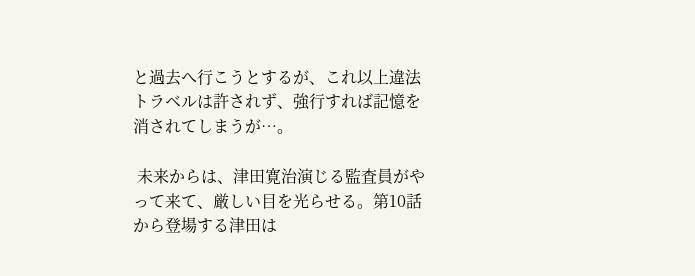と過去へ行こうとするが、これ以上違法トラベルは許されず、強行すれば記憶を消されてしまうが…。

 未来からは、津田寛治演じる監査員がやって来て、厳しい目を光らせる。第10話から登場する津田は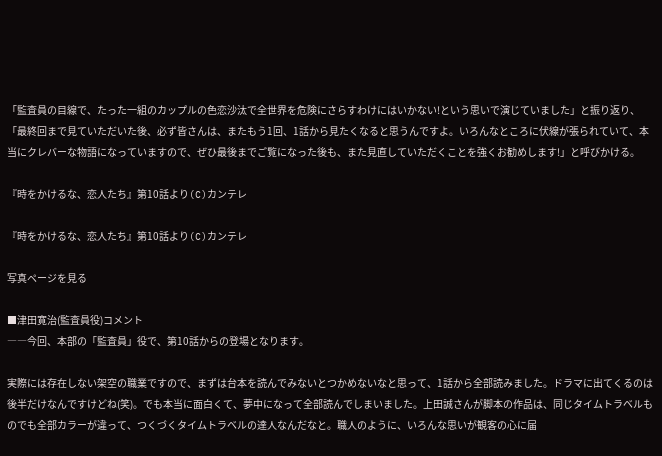「監査員の目線で、たった一組のカップルの色恋沙汰で全世界を危険にさらすわけにはいかない!という思いで演じていました」と振り返り、「最終回まで見ていただいた後、必ず皆さんは、またもう1回、1話から見たくなると思うんですよ。いろんなところに伏線が張られていて、本当にクレバーな物語になっていますので、ぜひ最後までご覧になった後も、また見直していただくことを強くお勧めします!」と呼びかける。

『時をかけるな、恋人たち』第10話より(C)カンテレ

『時をかけるな、恋人たち』第10話より(C)カンテレ

写真ページを見る

■津田寛治(監査員役)コメント
――今回、本部の「監査員」役で、第10話からの登場となります。

実際には存在しない架空の職業ですので、まずは台本を読んでみないとつかめないなと思って、1話から全部読みました。ドラマに出てくるのは後半だけなんですけどね(笑)。でも本当に面白くて、夢中になって全部読んでしまいました。上田誠さんが脚本の作品は、同じタイムトラベルものでも全部カラーが違って、つくづくタイムトラベルの達人なんだなと。職人のように、いろんな思いが観客の心に届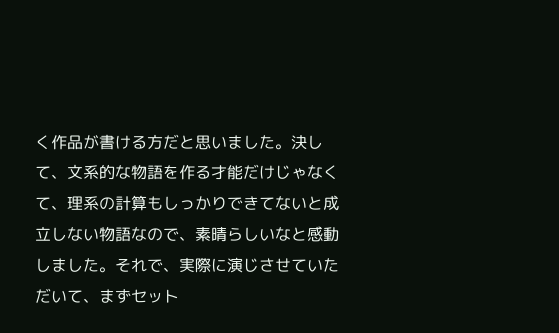く作品が書ける方だと思いました。決して、文系的な物語を作る才能だけじゃなくて、理系の計算もしっかりできてないと成立しない物語なので、素晴らしいなと感動しました。それで、実際に演じさせていただいて、まずセット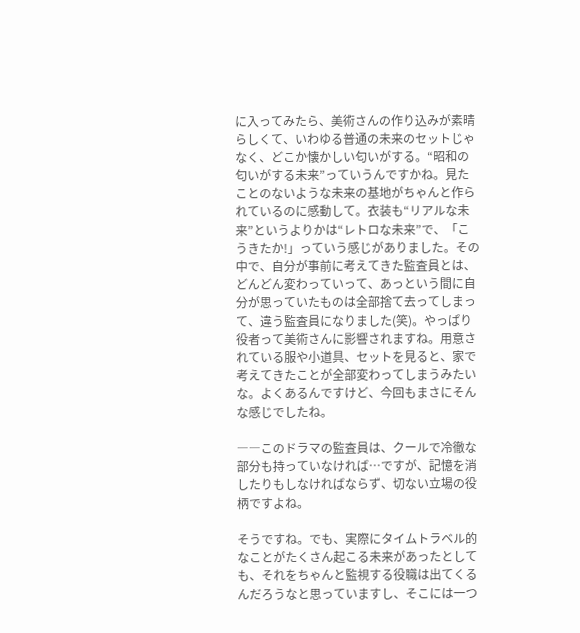に入ってみたら、美術さんの作り込みが素晴らしくて、いわゆる普通の未来のセットじゃなく、どこか懐かしい匂いがする。“昭和の匂いがする未来”っていうんですかね。見たことのないような未来の基地がちゃんと作られているのに感動して。衣装も“リアルな未来”というよりかは“レトロな未来”で、「こうきたか!」っていう感じがありました。その中で、自分が事前に考えてきた監査員とは、どんどん変わっていって、あっという間に自分が思っていたものは全部捨て去ってしまって、違う監査員になりました(笑)。やっぱり役者って美術さんに影響されますね。用意されている服や小道具、セットを見ると、家で考えてきたことが全部変わってしまうみたいな。よくあるんですけど、今回もまさにそんな感じでしたね。

――このドラマの監査員は、クールで冷徹な部分も持っていなければ…ですが、記憶を消したりもしなければならず、切ない立場の役柄ですよね。

そうですね。でも、実際にタイムトラベル的なことがたくさん起こる未来があったとしても、それをちゃんと監視する役職は出てくるんだろうなと思っていますし、そこには一つ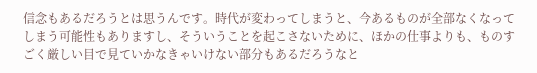信念もあるだろうとは思うんです。時代が変わってしまうと、今あるものが全部なくなってしまう可能性もありますし、そういうことを起こさないために、ほかの仕事よりも、ものすごく厳しい目で見ていかなきゃいけない部分もあるだろうなと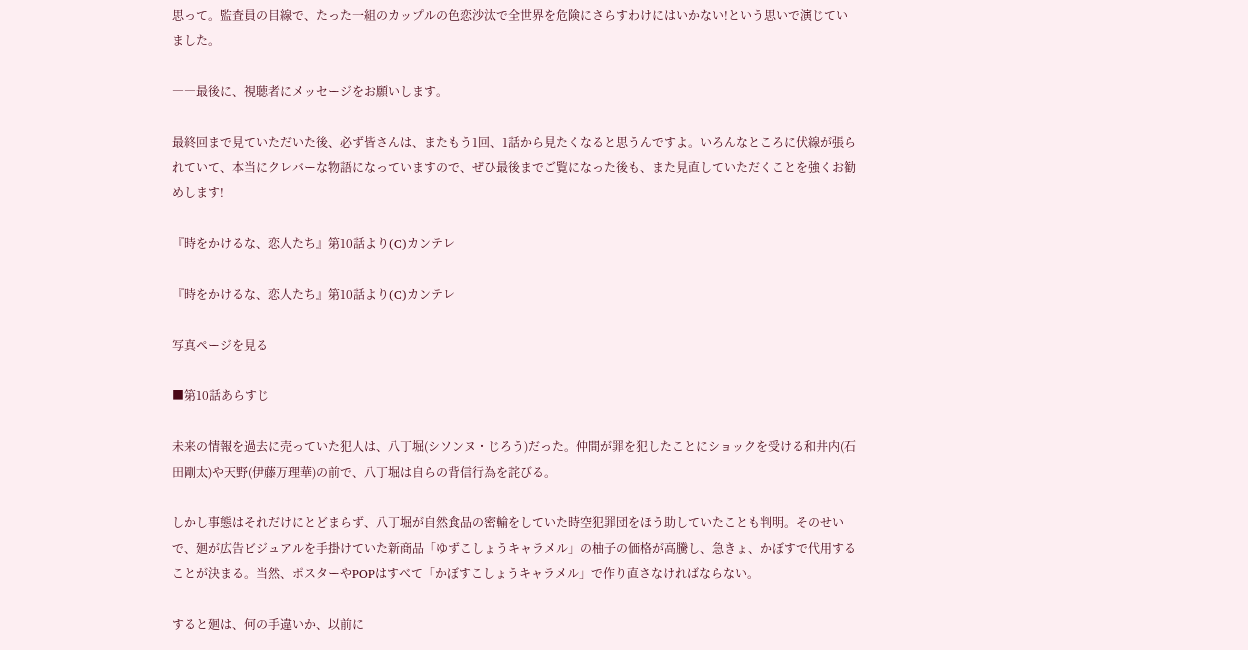思って。監査員の目線で、たった一組のカップルの色恋沙汰で全世界を危険にさらすわけにはいかない!という思いで演じていました。

――最後に、視聴者にメッセージをお願いします。

最終回まで見ていただいた後、必ず皆さんは、またもう1回、1話から見たくなると思うんですよ。いろんなところに伏線が張られていて、本当にクレバーな物語になっていますので、ぜひ最後までご覧になった後も、また見直していただくことを強くお勧めします!

『時をかけるな、恋人たち』第10話より(C)カンテレ

『時をかけるな、恋人たち』第10話より(C)カンテレ

写真ページを見る

■第10話あらすじ

未来の情報を過去に売っていた犯人は、八丁堀(シソンヌ・じろう)だった。仲間が罪を犯したことにショックを受ける和井内(石田剛太)や天野(伊藤万理華)の前で、八丁堀は自らの背信行為を詫びる。

しかし事態はそれだけにとどまらず、八丁堀が自然食品の密輸をしていた時空犯罪団をほう助していたことも判明。そのせいで、廻が広告ビジュアルを手掛けていた新商品「ゆずこしょうキャラメル」の柚子の価格が高騰し、急きょ、かぼすで代用することが決まる。当然、ポスターやPOPはすべて「かぼすこしょうキャラメル」で作り直さなければならない。

すると廻は、何の手違いか、以前に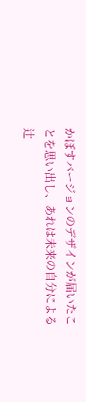かぼすバージョンのデザインが届いたことを思い出し、あれは未来の自分による辻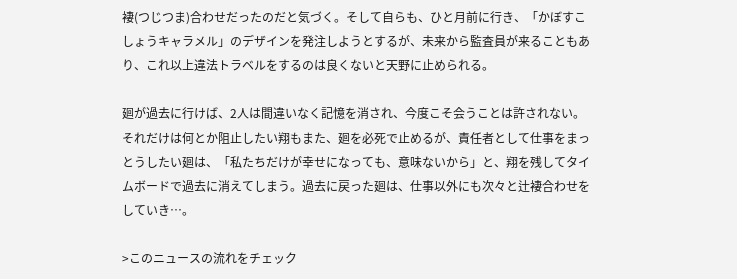褄(つじつま)合わせだったのだと気づく。そして自らも、ひと月前に行き、「かぼすこしょうキャラメル」のデザインを発注しようとするが、未来から監査員が来ることもあり、これ以上違法トラベルをするのは良くないと天野に止められる。

廻が過去に行けば、2人は間違いなく記憶を消され、今度こそ会うことは許されない。それだけは何とか阻止したい翔もまた、廻を必死で止めるが、責任者として仕事をまっとうしたい廻は、「私たちだけが幸せになっても、意味ないから」と、翔を残してタイムボードで過去に消えてしまう。過去に戻った廻は、仕事以外にも次々と辻褄合わせをしていき…。

>このニュースの流れをチェック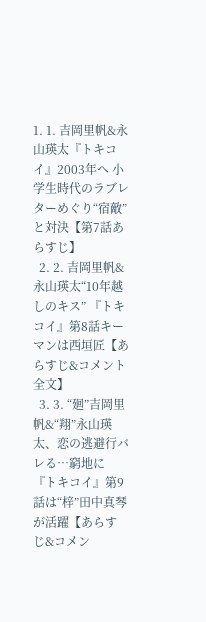1. 1. 吉岡里帆&永山瑛太『トキコイ』2003年へ 小学生時代のラブレターめぐり“宿敵”と対決【第7話あらすじ】
  2. 2. 吉岡里帆&永山瑛太“10年越しのキス” 『トキコイ』第8話キーマンは西垣匠【あらすじ&コメント全文】
  3. 3. “廻”吉岡里帆&“翔”永山瑛太、恋の逃避行バレる…窮地に 『トキコイ』第9話は“梓”田中真琴が活躍【あらすじ&コメン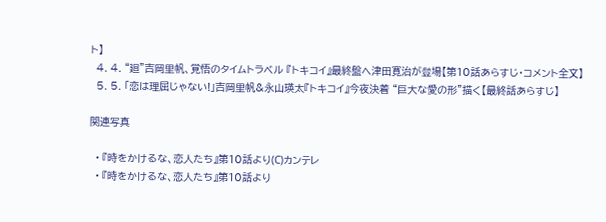ト】
  4. 4. “廻”吉岡里帆、覚悟のタイムトラベル 『トキコイ』最終盤へ津田寛治が登場【第10話あらすじ・コメント全文】
  5. 5. 「恋は理屈じゃない!」吉岡里帆&永山瑛太『トキコイ』今夜決着 “巨大な愛の形”描く【最終話あらすじ】

関連写真

  • 『時をかけるな、恋人たち』第10話より(C)カンテレ
  • 『時をかけるな、恋人たち』第10話より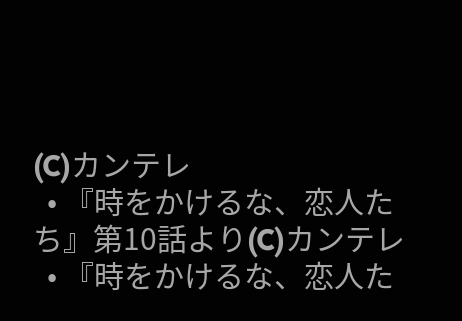(C)カンテレ
  • 『時をかけるな、恋人たち』第10話より(C)カンテレ
  • 『時をかけるな、恋人た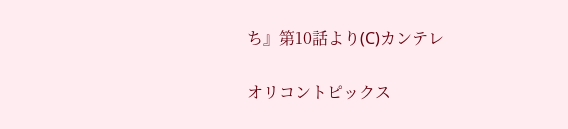ち』第10話より(C)カンテレ

オリコントピックス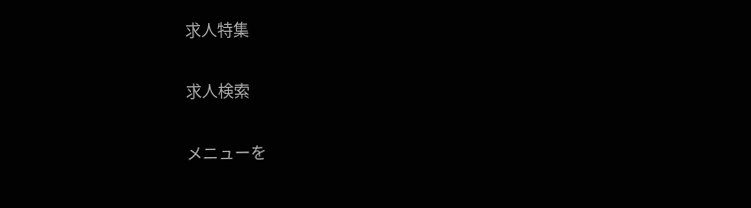求人特集

求人検索

メニューを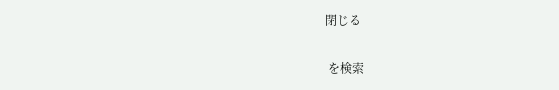閉じる

 を検索